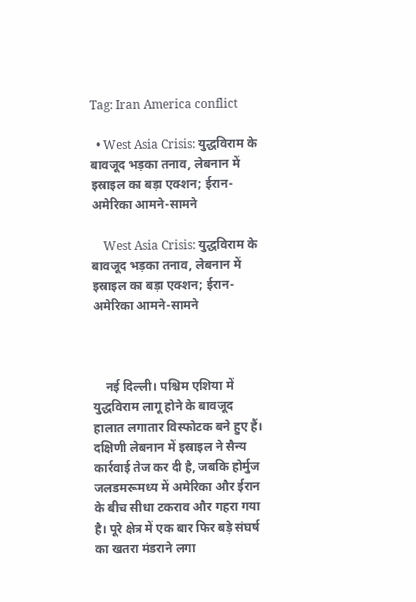Tag: Iran America conflict

  • West Asia Crisis: युद्धविराम के बावजूद भड़का तनाव, लेबनान में इस्राइल का बड़ा एक्शन; ईरान-अमेरिका आमने-सामने

    West Asia Crisis: युद्धविराम के बावजूद भड़का तनाव, लेबनान में इस्राइल का बड़ा एक्शन; ईरान-अमेरिका आमने-सामने



    नई दिल्ली। पश्चिम एशिया में युद्धविराम लागू होने के बावजूद हालात लगातार विस्फोटक बने हुए हैं। दक्षिणी लेबनान में इस्राइल ने सैन्य कार्रवाई तेज कर दी है, जबकि होर्मुज जलडमरूमध्य में अमेरिका और ईरान के बीच सीधा टकराव और गहरा गया है। पूरे क्षेत्र में एक बार फिर बड़े संघर्ष का खतरा मंडराने लगा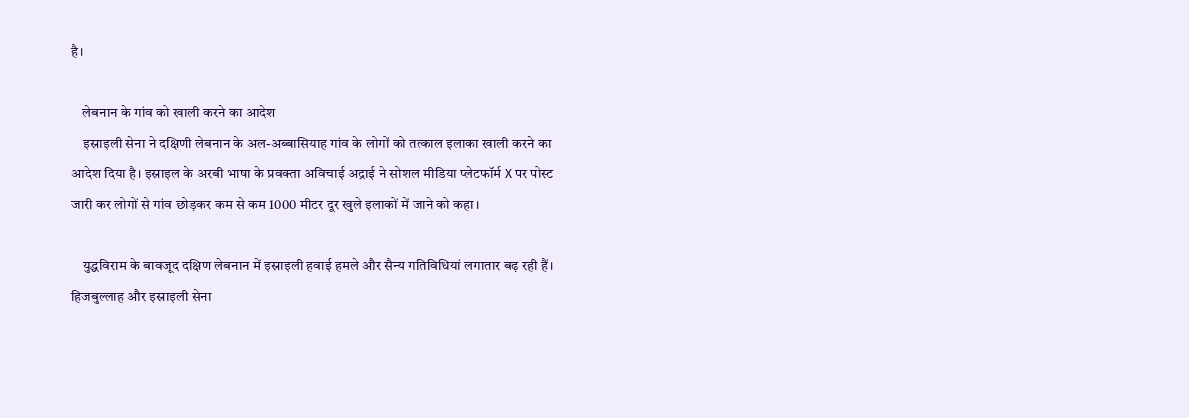है।

    लेबनान के गांव को खाली करने का आदेश
    इस्राइली सेना ने दक्षिणी लेबनान के अल-अब्बासियाह गांव के लोगों को तत्काल इलाका खाली करने का आदेश दिया है। इस्राइल के अरबी भाषा के प्रवक्ता अविचाई अद्राई ने सोशल मीडिया प्लेटफॉर्म X पर पोस्ट जारी कर लोगों से गांव छोड़कर कम से कम 1000 मीटर दूर खुले इलाकों में जाने को कहा।

    युद्धविराम के बावजूद दक्षिण लेबनान में इस्राइली हवाई हमले और सैन्य गतिविधियां लगातार बढ़ रही हैं। हिजबुल्लाह और इस्राइली सेना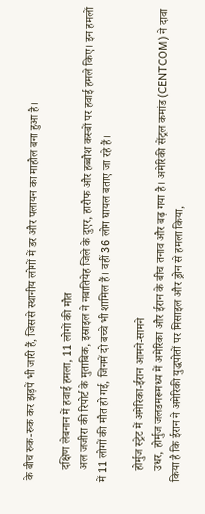के बीच रुक-रुक कर झड़पें भी जारी हैं, जिससे स्थानीय लोगों में डर और पलायन का माहौल बना हुआ है।

    दक्षिण लेबनान में हवाई हमला, 11 लोगों की मौत
    अल जजीरा की रिपोर्ट के मुताबिक, इस्राइल ने नबातियेह जिले के दुएर, हारौफ और हब्बौश कस्बों पर हवाई हमले किए। इन हमलों में 11 लोगों की मौत हो गई, जिनमें दो बच्चे भी शामिल हैं। वहीं 36 लोग घायल बताए जा रहे हैं।

    होर्मुज स्ट्रेट में अमेरिका-ईरान आमने-सामने
    उधर, होर्मुज जलडमरूमध्य में अमेरिका और ईरान के बीच तनाव और बढ़ गया है। अमेरिकी सेंट्रल कमांड (CENTCOM) ने दावा किया है कि ईरान ने अमेरिकी युद्धपोतों पर मिसाइल और ड्रोन से हमला किया,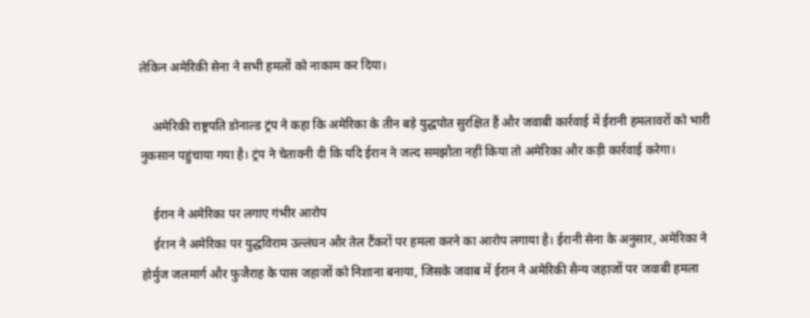लेकिन अमेरिकी सेना ने सभी हमलों को नाकाम कर दिया।

    अमेरिकी राष्ट्रपति डोनाल्ड ट्रंप ने कहा कि अमेरिका के तीन बड़े युद्धपोत सुरक्षित हैं और जवाबी कार्रवाई में ईरानी हमलावरों को भारी नुकसान पहुंचाया गया है। ट्रंप ने चेतावनी दी कि यदि ईरान ने जल्द समझौता नहीं किया तो अमेरिका और कड़ी कार्रवाई करेगा।

    ईरान ने अमेरिका पर लगाए गंभीर आरोप
    ईरान ने अमेरिका पर युद्धविराम उल्लंघन और तेल टैंकरों पर हमला करने का आरोप लगाया है। ईरानी सेना के अनुसार, अमेरिका ने होर्मुज जलमार्ग और फुजैराह के पास जहाजों को निशाना बनाया, जिसके जवाब में ईरान ने अमेरिकी सैन्य जहाजों पर जवाबी हमला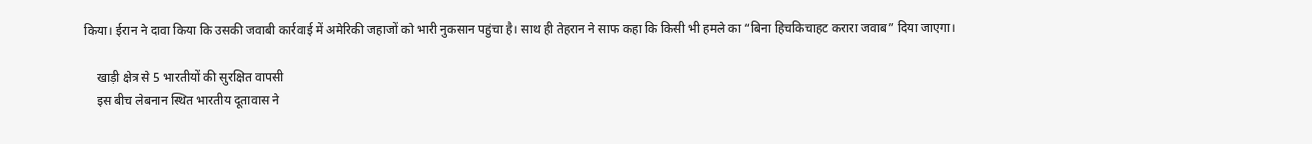किया। ईरान ने दावा किया कि उसकी जवाबी कार्रवाई में अमेरिकी जहाजों को भारी नुकसान पहुंचा है। साथ ही तेहरान ने साफ कहा कि किसी भी हमले का “बिना हिचकिचाहट करारा जवाब” दिया जाएगा।

    खाड़ी क्षेत्र से 5 भारतीयों की सुरक्षित वापसी
    इस बीच लेबनान स्थित भारतीय दूतावास ने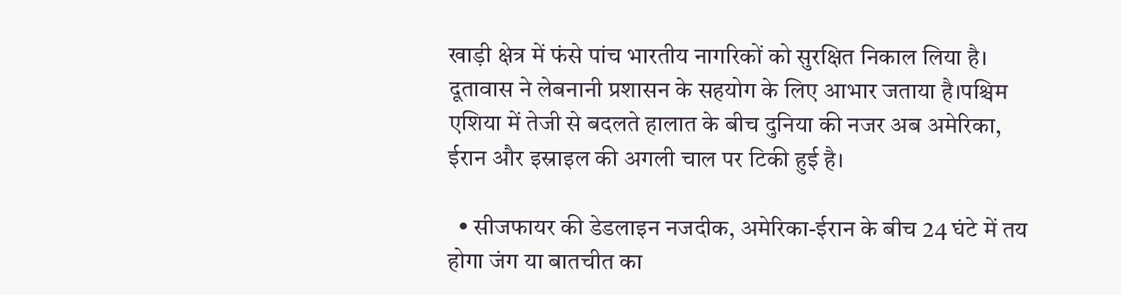खाड़ी क्षेत्र में फंसे पांच भारतीय नागरिकों को सुरक्षित निकाल लिया है। दूतावास ने लेबनानी प्रशासन के सहयोग के लिए आभार जताया है।पश्चिम एशिया में तेजी से बदलते हालात के बीच दुनिया की नजर अब अमेरिका, ईरान और इस्राइल की अगली चाल पर टिकी हुई है।

  • सीजफायर की डेडलाइन नजदीक, अमेरिका-ईरान के बीच 24 घंटे में तय होगा जंग या बातचीत का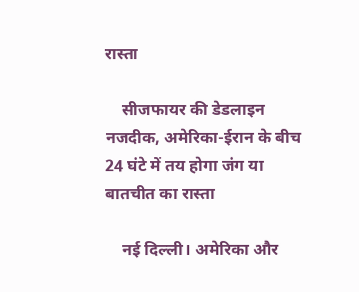रास्ता

    सीजफायर की डेडलाइन नजदीक, अमेरिका-ईरान के बीच 24 घंटे में तय होगा जंग या बातचीत का रास्ता

    नई दिल्ली। अमेरिका और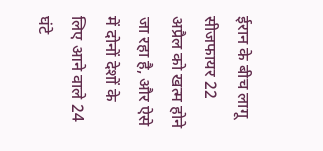ईरान के बीच लागू सीजफायर 22 अप्रैल को खत्म होने जा रहा है, और ऐसे में दोनों देशों के लिए आने वाले 24 घंटे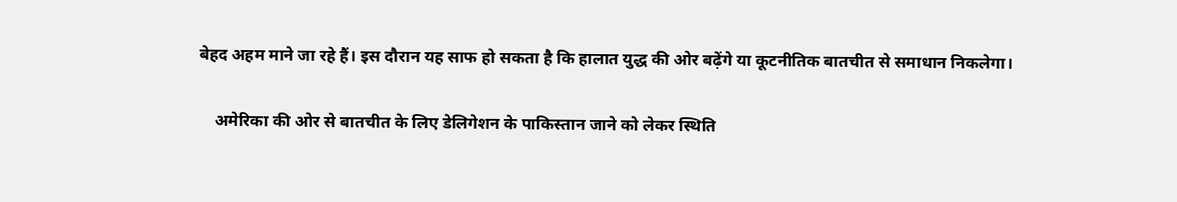बेहद अहम माने जा रहे हैं। इस दौरान यह साफ हो सकता है कि हालात युद्ध की ओर बढ़ेंगे या कूटनीतिक बातचीत से समाधान निकलेगा।

    अमेरिका की ओर से बातचीत के लिए डेलिगेशन के पाकिस्तान जाने को लेकर स्थिति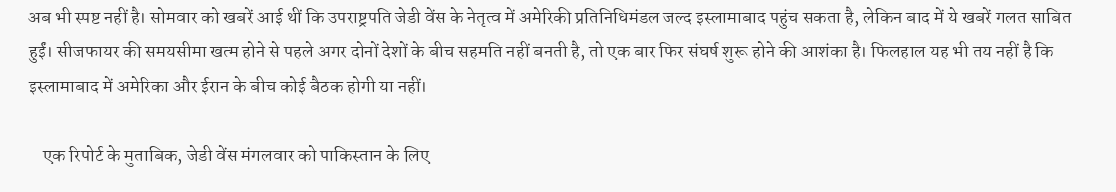अब भी स्पष्ट नहीं है। सोमवार को खबरें आई थीं कि उपराष्ट्रपति जेडी वेंस के नेतृत्व में अमेरिकी प्रतिनिधिमंडल जल्द इस्लामाबाद पहुंच सकता है, लेकिन बाद में ये खबरें गलत साबित हुईं। सीजफायर की समयसीमा खत्म होने से पहले अगर दोनों देशों के बीच सहमति नहीं बनती है, तो एक बार फिर संघर्ष शुरू होने की आशंका है। फिलहाल यह भी तय नहीं है कि इस्लामाबाद में अमेरिका और ईरान के बीच कोई बैठक होगी या नहीं।

    एक रिपोर्ट के मुताबिक, जेडी वेंस मंगलवार को पाकिस्तान के लिए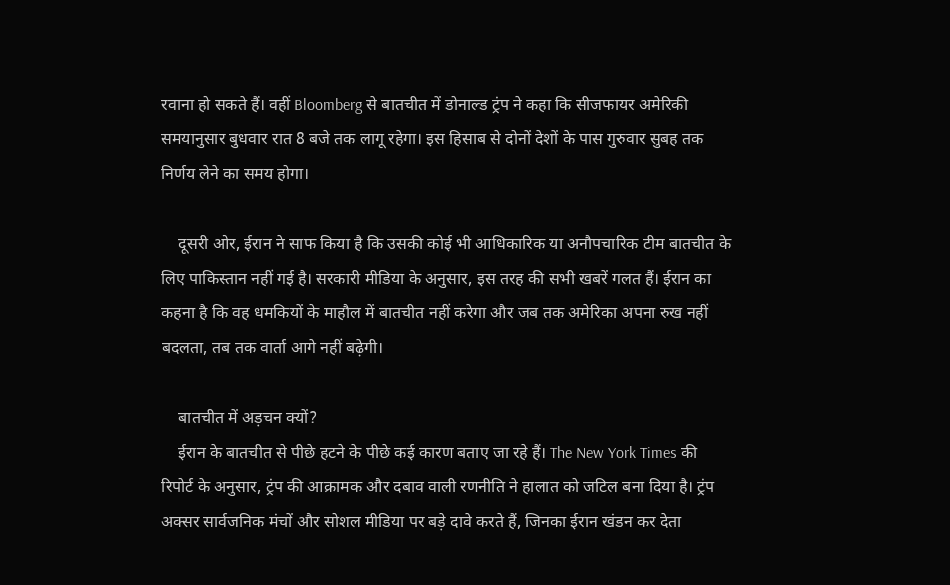रवाना हो सकते हैं। वहीं Bloomberg से बातचीत में डोनाल्ड ट्रंप ने कहा कि सीजफायर अमेरिकी समयानुसार बुधवार रात 8 बजे तक लागू रहेगा। इस हिसाब से दोनों देशों के पास गुरुवार सुबह तक निर्णय लेने का समय होगा।

    दूसरी ओर, ईरान ने साफ किया है कि उसकी कोई भी आधिकारिक या अनौपचारिक टीम बातचीत के लिए पाकिस्तान नहीं गई है। सरकारी मीडिया के अनुसार, इस तरह की सभी खबरें गलत हैं। ईरान का कहना है कि वह धमकियों के माहौल में बातचीत नहीं करेगा और जब तक अमेरिका अपना रुख नहीं बदलता, तब तक वार्ता आगे नहीं बढ़ेगी।

    बातचीत में अड़चन क्यों?
    ईरान के बातचीत से पीछे हटने के पीछे कई कारण बताए जा रहे हैं। The New York Times की रिपोर्ट के अनुसार, ट्रंप की आक्रामक और दबाव वाली रणनीति ने हालात को जटिल बना दिया है। ट्रंप अक्सर सार्वजनिक मंचों और सोशल मीडिया पर बड़े दावे करते हैं, जिनका ईरान खंडन कर देता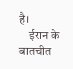है।
    ईरान के बातचीत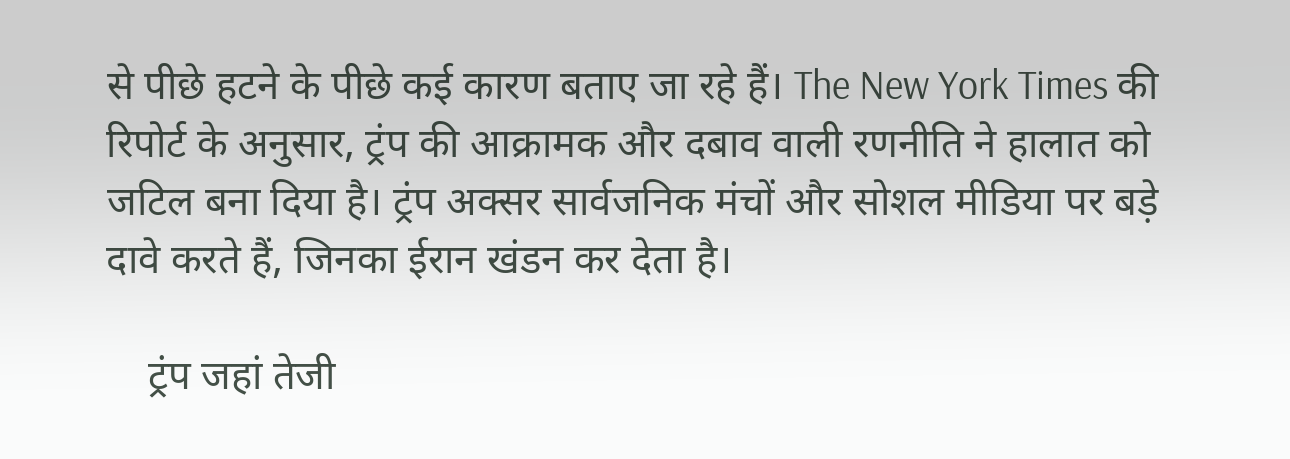से पीछे हटने के पीछे कई कारण बताए जा रहे हैं। The New York Times की रिपोर्ट के अनुसार, ट्रंप की आक्रामक और दबाव वाली रणनीति ने हालात को जटिल बना दिया है। ट्रंप अक्सर सार्वजनिक मंचों और सोशल मीडिया पर बड़े दावे करते हैं, जिनका ईरान खंडन कर देता है।

    ट्रंप जहां तेजी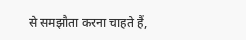से समझौता करना चाहते हैं,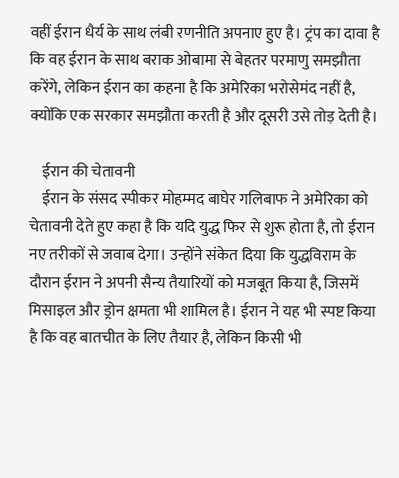वहीं ईरान धैर्य के साथ लंबी रणनीति अपनाए हुए है। ट्रंप का दावा है कि वह ईरान के साथ बराक ओबामा से बेहतर परमाणु समझौता करेंगे, लेकिन ईरान का कहना है कि अमेरिका भरोसेमंद नहीं है, क्योंकि एक सरकार समझौता करती है और दूसरी उसे तोड़ देती है।

    ईरान की चेतावनी
    ईरान के संसद स्पीकर मोहम्मद बाघेर गलिबाफ ने अमेरिका को चेतावनी देते हुए कहा है कि यदि युद्ध फिर से शुरू होता है, तो ईरान नए तरीकों से जवाब देगा। उन्होंने संकेत दिया कि युद्धविराम के दौरान ईरान ने अपनी सैन्य तैयारियों को मजबूत किया है, जिसमें मिसाइल और ड्रोन क्षमता भी शामिल है। ईरान ने यह भी स्पष्ट किया है कि वह बातचीत के लिए तैयार है, लेकिन किसी भी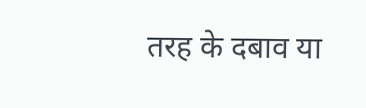तरह के दबाव या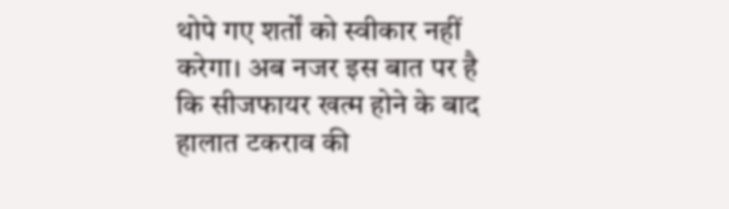थोपे गए शर्तों को स्वीकार नहीं करेगा। अब नजर इस बात पर है कि सीजफायर खत्म होने के बाद हालात टकराव की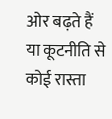ओर बढ़ते हैं या कूटनीति से कोई रास्ता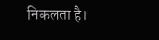निकलता है।